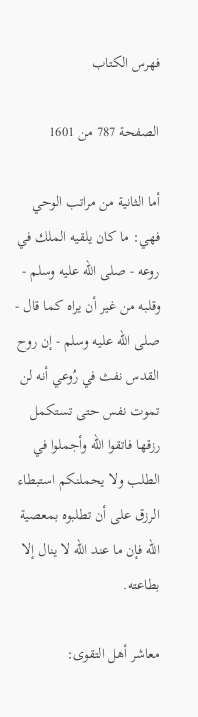فهرس الكتاب

الصفحة 787 من 1601

أما الثانية من مراتب الوحي فهي: ما كان يلقيه الملك في روعه - صلى الله عليه وسلم - وقلبه من غير أن يراه كما قال - صلى الله عليه وسلم - إن روح القدس نفث في رُوعي أنه لن تموت نفس حتى تستكمل رزقها فاتقوا الله وأجملوا في الطلب ولا يحملنكم استبطاء الرزق على أن تطلبوه بمعصية الله فإن ما عند الله لا ينال إلا بطاعته.

معاشر أهل التقوى: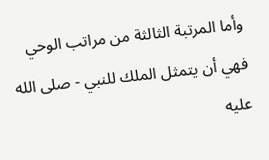وأما المرتبة الثالثة من مراتب الوحي فهي أن يتمثل الملك للنبي - صلى الله عليه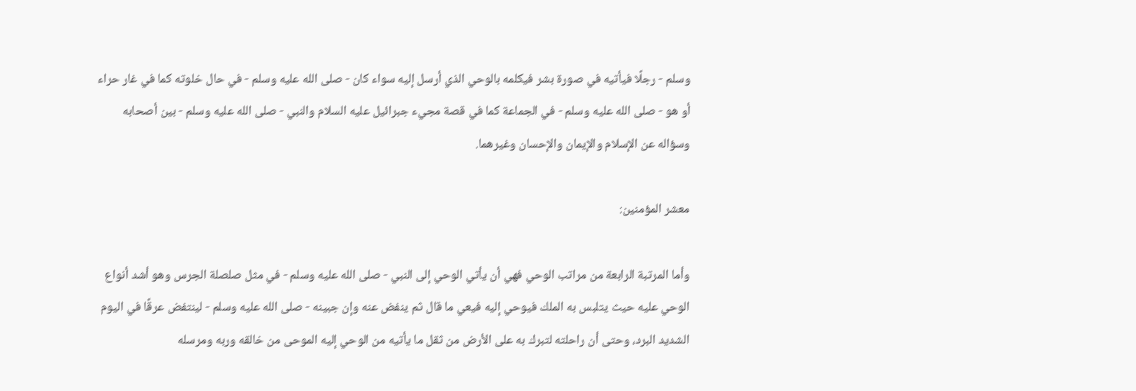وسلم - رجلًا فيأتيه في صورة بشر فيكلمه بالوحي الذي أرسل إليه سواء كان - صلى الله عليه وسلم - في حال خلوته كما في غار حراء أو هو - صلى الله عليه وسلم - في الجماعة كما في قصة مجيء جبرائيل عليه السلام والنبي - صلى الله عليه وسلم - بين أصحابه وسؤاله عن الإسلام والإيمان والإحسان وغيرهما.

معشر المؤمنين:

وأما المرتبة الرابعة من مراتب الوحي فهي أن يأتي الوحي إلى النبي - صلى الله عليه وسلم - في مثل صلصلة الجرس وهو أشد أنواع الوحي عليه حيث يتلبس به الملك فيوحي إليه فيعي ما قال ثم ينفض عنه وإن جبينه - صلى الله عليه وسلم - لينتفض عرقًا في اليوم الشديد البرد، وحتى أن راحلته لتبرك به على الأرض من ثقل ما يأتيه من الوحي إليه الموحى من خالقه وربه ومرسله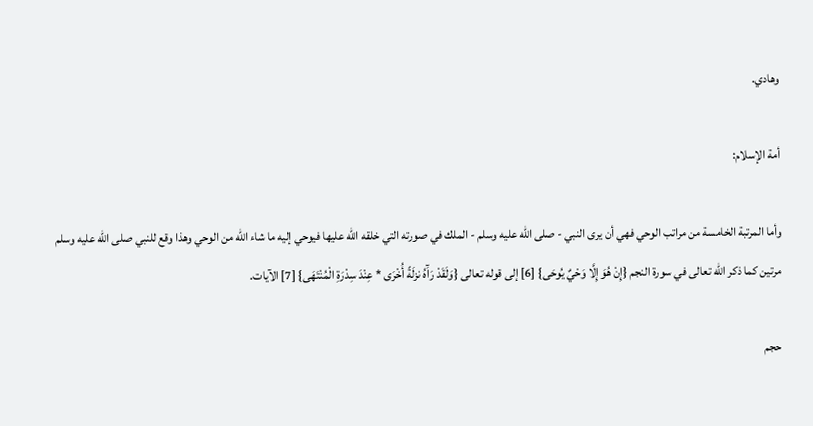وهادي.

أمة الإسلام:

وأما المرتبة الخامسة من مراتب الوحي فهي أن يرى النبي - صلى الله عليه وسلم - الملك في صورته التي خلقه الله عليها فيوحي إليه ما شاء الله من الوحي وهذا وقع للنبي صلى الله عليه وسلم مرتين كما ذكر الله تعالى في سورة النجم {إِنْ هُوَ إِلَّا وَحْيٌ يُوحَى} [6] إلى قوله تعالى {وَلَقَدْ رَآَهُ نزلَةً أُخْرَى * عِنْدَ سِدْرَةِ الْمُنْتَهَى} [7] الآيات.

حجم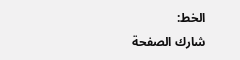الخط:
شارك الصفحة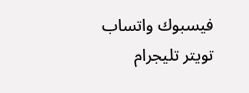فيسبوك واتساب تويتر تليجرام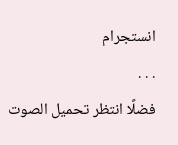انستجرام
. . .
فضلًا انتظر تحميل الصوت